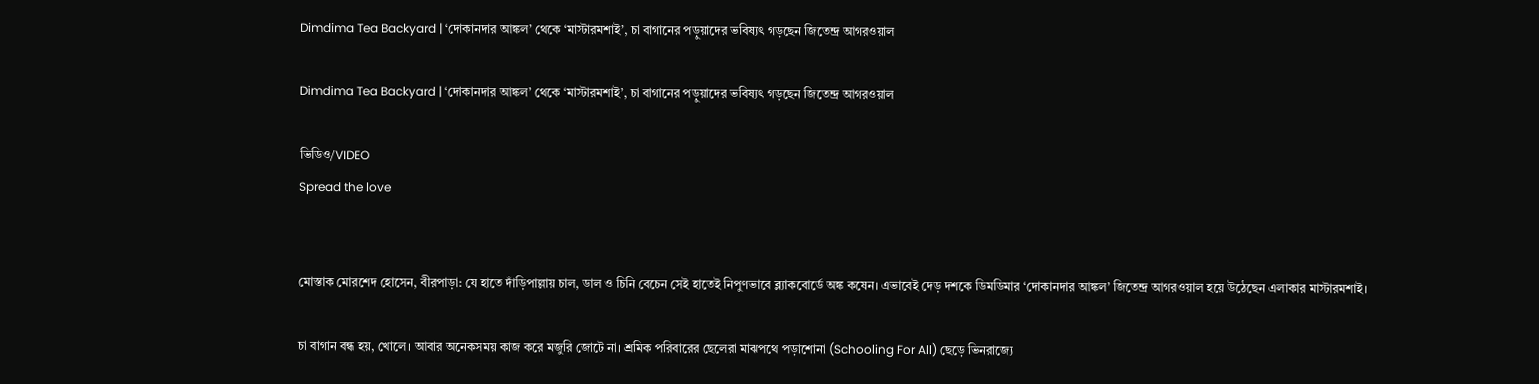Dimdima Tea Backyard | ‘দোকানদার আঙ্কল’ থেকে ‘মাস্টারমশাই’, চা বাগানের পড়ুয়াদের ভবিষ্যৎ গড়ছেন জিতেন্দ্র আগরওয়াল

Dimdima Tea Backyard | ‘দোকানদার আঙ্কল’ থেকে ‘মাস্টারমশাই’, চা বাগানের পড়ুয়াদের ভবিষ্যৎ গড়ছেন জিতেন্দ্র আগরওয়াল

ভিডিও/VIDEO
Spread the love


মোস্তাক মোরশেদ হোসেন, বীরপাড়া: যে হাতে দাঁড়িপাল্লায় চাল, ডাল ও চিনি বেচেন সেই হাতেই নিপুণভাবে ব্ল্যাকবোর্ডে অঙ্ক কষেন। এভাবেই দেড় দশকে ডিমডিমার ‘দোকানদার আঙ্কল’ জিতেন্দ্র আগরওয়াল হয়ে উঠেছেন এলাকার মাস্টারমশাই।

চা বাগান বন্ধ হয়, খোলে। আবার অনেকসময় কাজ করে মজুরি জোটে না। শ্রমিক পরিবারের ছেলেরা মাঝপথে পড়াশোনা (Schooling For All) ছেড়ে ভিনরাজ্যে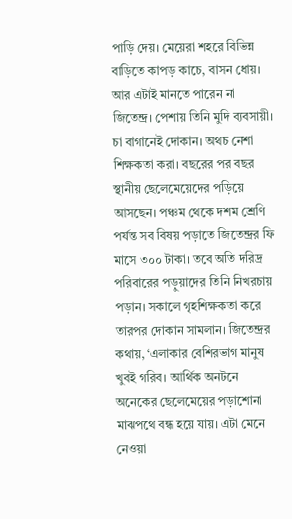পাড়ি দেয়। মেয়েরা শহরে বিভিন্ন বাড়িতে কাপড় কাচে, বাসন ধোয়। আর এটাই মানতে পারেন না জিতেন্দ্র। পেশায় তিনি মুদি ব্যবসায়ী। চা বাগানেই দোকান। অথচ নেশা শিক্ষকতা করা। বছরের পর বছর স্থানীয় ছেলেমেয়েদের পড়িয়ে আসছেন। পঞ্চম থেকে দশম শ্রেণি পর্যন্ত সব বিষয় পড়াতে জিতেন্দ্রর ফি মাসে ৩০০ টাকা। তবে অতি দরিদ্র পরিবারের পড়ুয়াদের তিনি নিখরচায় পড়ান। সকালে গৃহশিক্ষকতা করে তারপর দোকান সামলান। জিতেন্দ্রর কথায়, ‘এলাকার বেশিরভাগ মানুষ খুবই গরিব। আর্থিক অনটনে অনেকের ছেলেমেয়ের পড়াশোনা মাঝপথে বন্ধ হয়ে যায়। এটা মেনে নেওয়া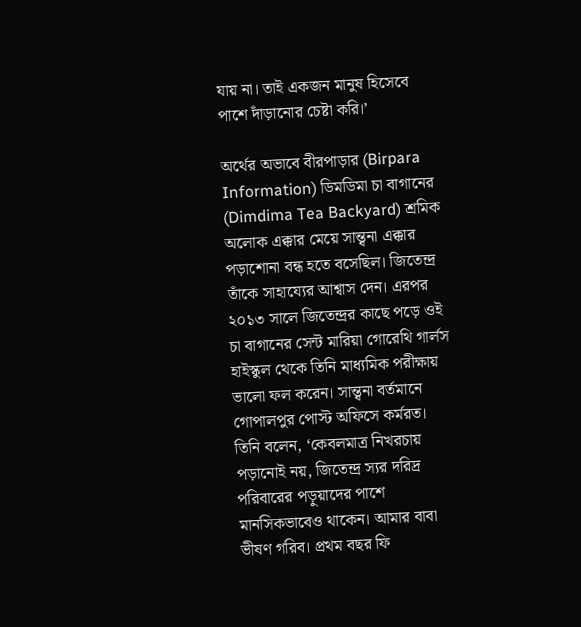যায় না। তাই একজন মানুষ হিসেবে পাশে দাঁড়ানোর চেষ্টা করি।’

অর্থের অভাবে বীরপাড়ার (Birpara Information) ডিমডিমা চা বাগানের (Dimdima Tea Backyard) শ্রমিক অলোক এক্কার মেয়ে সান্ত্বনা এক্কার পড়াশোনা বন্ধ হতে বসেছিল। জিতেন্দ্র তাঁকে সাহায্যের আশ্বাস দেন। এরপর ২০১৩ সালে জিতেন্দ্রর কাছে পড়ে ওই চা বাগানের সেন্ট মারিয়া গোরেথি গার্লস হাইস্কুল থেকে তিনি মাধ্যমিক পরীক্ষায় ভালো ফল করেন। সান্ত্বনা বর্তমানে গোপালপুর পোস্ট অফিসে কর্মরত। তিনি বলেন, ‘কেবলমাত্র নিখরচায় পড়ানোই নয়, জিতেন্দ্র স্যর দরিদ্র পরিবারের পড়ুয়াদের পাশে মানসিকভাবেও থাকেন। আমার বাবা ভীষণ গরিব। প্রথম বছর ফি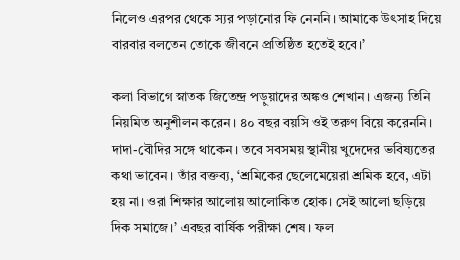নিলেও এরপর থেকে স্যর পড়ানোর ফি নেননি। আমাকে উৎসাহ দিয়ে বারবার বলতেন তোকে জীবনে প্রতিষ্ঠিত হতেই হবে।’

কলা বিভাগে স্নাতক জিতেন্দ্র পড়ুয়াদের অঙ্কও শেখান। এজন্য তিনি নিয়মিত অনুশীলন করেন। ৪০ বছর বয়সি ওই তরুণ বিয়ে করেননি। দাদা-বৌদির সঙ্গে থাকেন। তবে সবসময় স্থানীয় খুদেদের ভবিষ্যতের কথা ভাবেন। তাঁর বক্তব্য, ‘শ্রমিকের ছেলেমেয়েরা শ্রমিক হবে, এটা হয় না। ওরা শিক্ষার আলোয় আলোকিত হোক। সেই আলো ছড়িয়ে দিক সমাজে।’ এবছর বার্ষিক পরীক্ষা শেষ। ফল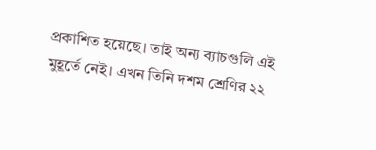প্রকাশিত হয়েছে। তাই অন্য ব্যাচগুলি এই মুহূর্তে নেই। এখন তিনি দশম শ্রেণির ২২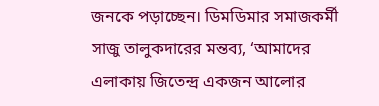জনকে পড়াচ্ছেন। ডিমডিমার সমাজকর্মী সাজু তালুকদারের মন্তব্য, ‘আমাদের এলাকায় জিতেন্দ্র একজন আলোর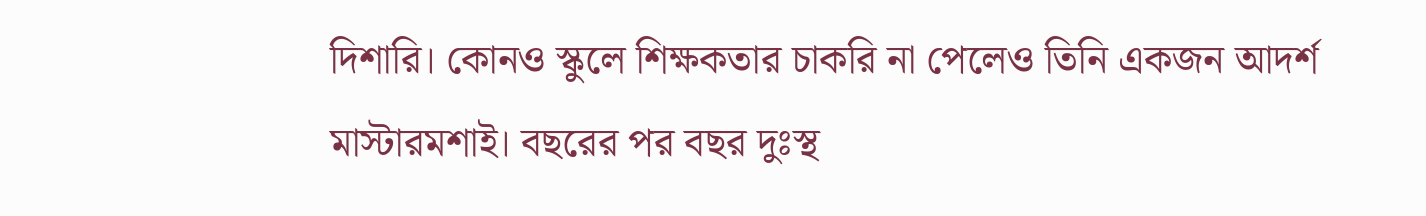দিশারি। কোনও স্কুলে শিক্ষকতার চাকরি না পেলেও তিনি একজন আদর্শ মাস্টারমশাই। বছরের পর বছর দুঃস্থ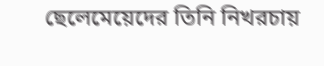ছেলেমেয়েদের তিনি নিখরচায়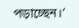পড়াচ্ছেন।’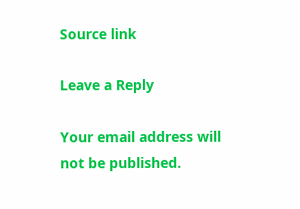Source link

Leave a Reply

Your email address will not be published.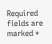Required fields are marked *